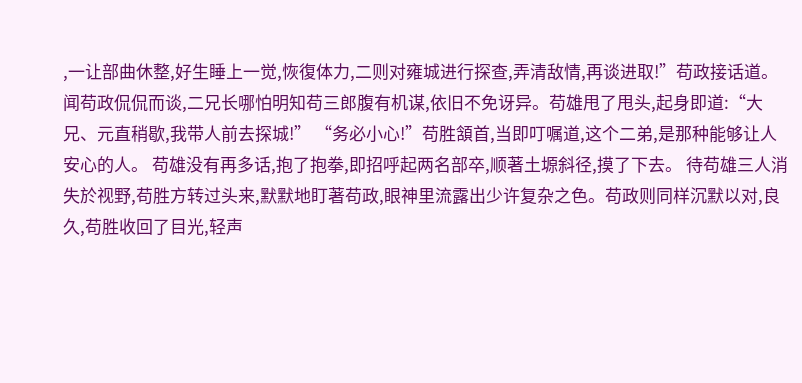,一让部曲休整,好生睡上一觉,恢復体力,二则对雍城进行探查,弄清敌情,再谈进取!”苟政接话道。 闻苟政侃侃而谈,二兄长哪怕明知苟三郎腹有机谋,依旧不免讶异。苟雄甩了甩头,起身即道:“大兄、元直稍歇,我带人前去探城!” “务必小心!”苟胜頷首,当即叮嘱道,这个二弟,是那种能够让人安心的人。 苟雄没有再多话,抱了抱拳,即招呼起两名部卒,顺著土塬斜径,摸了下去。 待苟雄三人消失於视野,苟胜方转过头来,默默地盯著苟政,眼神里流露出少许复杂之色。苟政则同样沉默以对,良久,苟胜收回了目光,轻声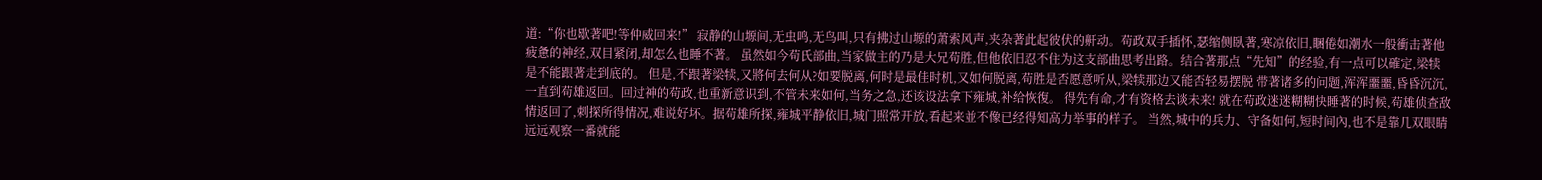道:“你也歇著吧!等仲威回来!” 寂静的山塬间,无虫鸣,无鸟叫,只有拂过山塬的萧索风声,夹杂著此起彼伏的鼾动。苟政双手插怀,瑟缩侧臥著,寒凉依旧,睏倦如潮水一般衝击著他疲惫的神经,双目紧闭,却怎么也睡不著。 虽然如今苟氏部曲,当家做主的乃是大兄苟胜,但他依旧忍不住为这支部曲思考出路。结合著那点“先知”的经验,有一点可以確定,梁犊是不能跟著走到底的。 但是,不跟著梁犊,又將何去何从?如要脱离,何时是最佳时机,又如何脱离,苟胜是否愿意听从,梁犊那边又能否轻易摆脱 带著诸多的问题,浑浑噩噩,昏昏沉沉,一直到苟雄返回。回过神的苟政,也重新意识到,不管未来如何,当务之急,还该设法拿下雍城,补给恢復。 得先有命,才有资格去谈未来! 就在苟政迷迷糊糊快睡著的时候,苟雄侦查敌情返回了,刺探所得情况,难说好坏。据苟雄所探,雍城平静依旧,城门照常开放,看起来並不像已经得知高力举事的样子。 当然,城中的兵力、守备如何,短时间內,也不是靠几双眼睛远远观察一番就能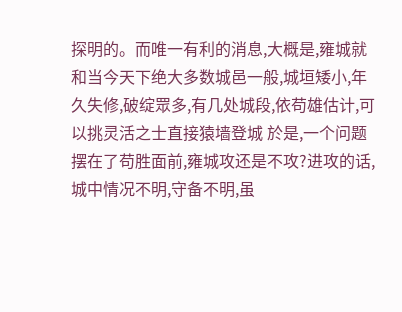探明的。而唯一有利的消息,大概是,雍城就和当今天下绝大多数城邑一般,城垣矮小,年久失修,破绽眾多,有几处城段,依苟雄估计,可以挑灵活之士直接猿墙登城 於是,一个问题摆在了苟胜面前,雍城攻还是不攻?进攻的话,城中情况不明,守备不明,虽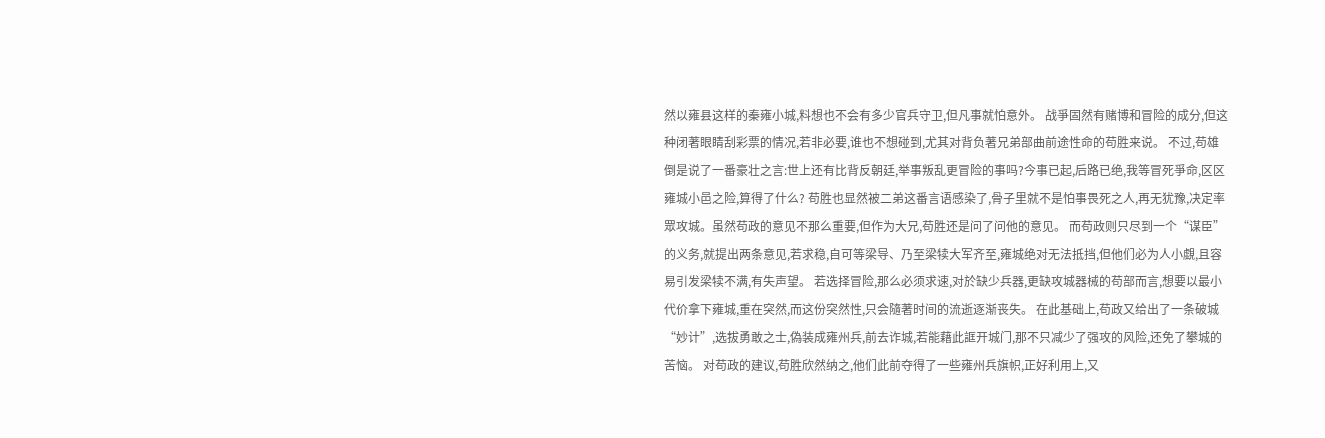然以雍县这样的秦雍小城,料想也不会有多少官兵守卫,但凡事就怕意外。 战爭固然有赌博和冒险的成分,但这种闭著眼睛刮彩票的情况,若非必要,谁也不想碰到,尤其对背负著兄弟部曲前途性命的苟胜来说。 不过,苟雄倒是说了一番豪壮之言:世上还有比背反朝廷,举事叛乱更冒险的事吗?今事已起,后路已绝,我等冒死爭命,区区雍城小邑之险,算得了什么? 苟胜也显然被二弟这番言语感染了,骨子里就不是怕事畏死之人,再无犹豫,决定率眾攻城。虽然苟政的意见不那么重要,但作为大兄,苟胜还是问了问他的意见。 而苟政则只尽到一个“谋臣”的义务,就提出两条意见,若求稳,自可等梁导、乃至梁犊大军齐至,雍城绝对无法抵挡,但他们必为人小覷,且容易引发梁犊不满,有失声望。 若选择冒险,那么必须求速,对於缺少兵器,更缺攻城器械的苟部而言,想要以最小代价拿下雍城,重在突然,而这份突然性,只会隨著时间的流逝逐渐丧失。 在此基础上,苟政又给出了一条破城“妙计”,选拔勇敢之士,偽装成雍州兵,前去诈城,若能藉此誆开城门,那不只减少了强攻的风险,还免了攀城的苦恼。 对苟政的建议,苟胜欣然纳之,他们此前夺得了一些雍州兵旗帜,正好利用上,又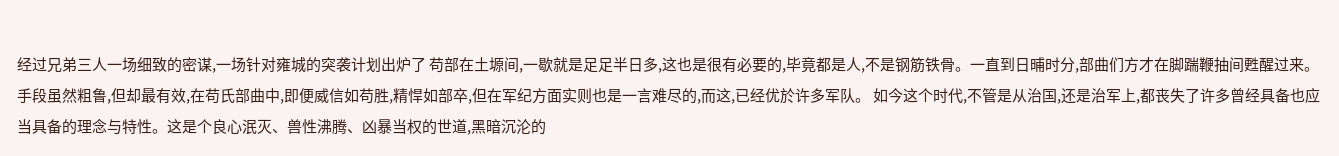经过兄弟三人一场细致的密谋,一场针对雍城的突袭计划出炉了 苟部在土塬间,一歇就是足足半日多,这也是很有必要的,毕竟都是人,不是钢筋铁骨。一直到日晡时分,部曲们方才在脚踹鞭抽间甦醒过来。 手段虽然粗鲁,但却最有效,在苟氏部曲中,即便威信如苟胜,精悍如部卒,但在军纪方面实则也是一言难尽的,而这,已经优於许多军队。 如今这个时代,不管是从治国,还是治军上,都丧失了许多曾经具备也应当具备的理念与特性。这是个良心泯灭、兽性沸腾、凶暴当权的世道,黑暗沉沦的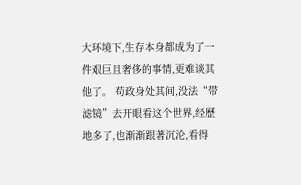大环境下,生存本身都成为了一件艰巨且奢侈的事情,更难谈其他了。 苟政身处其间,没法“带滤镜”去开眼看这个世界,经歷地多了,也渐渐跟著沉沦,看得